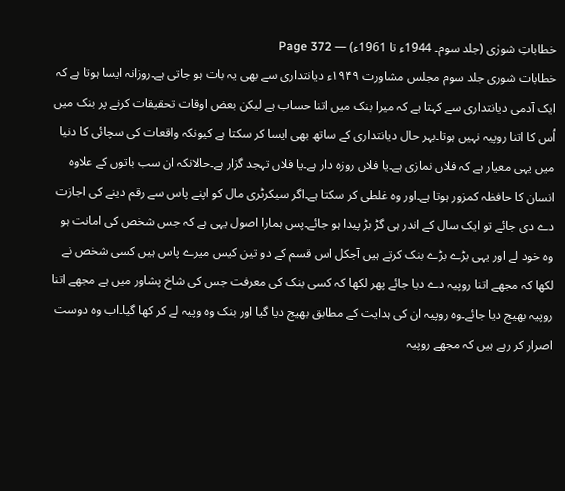خطاباتِ شورٰی (جلد سوم۔ 1944ء تا 1961ء) — Page 372
خطابات شوری جلد سوم مجلس مشاورت ۱۹۴۹ء دیانتداری سے بھی یہ بات ہو جاتی ہے۔روزانہ ایسا ہوتا ہے کہ ایک آدمی دیانتداری سے کہتا ہے کہ میرا بنک میں اتنا حساب ہے لیکن بعض اوقات تحقیقات کرنے پر بنک میں اُس کا اتنا روپیہ نہیں ہوتا۔بہر حال دیانتداری کے ساتھ بھی ایسا کر سکتا ہے کیونکہ واقعات کی سچائی کا دنیا میں یہی معیار ہے کہ فلاں نمازی ہے۔یا فلاں روزہ دار ہے۔یا فلاں تہجد گزار ہے۔حالانکہ ان سب باتوں کے علاوہ انسان کا حافظہ کمزور ہوتا ہے۔اور وہ غلطی کر سکتا ہے۔اگر سیکرٹری مال کو اپنے پاس سے رقم دینے کی اجازت دے دی جائے تو ایک سال کے اندر ہی گڑ بڑ پیدا ہو جائے۔پس ہمارا اصول یہی ہے کہ جس شخص کی امانت ہو وہ خود لے اور یہی بڑے بڑے بنک کرتے ہیں آجکل اس قسم کے دو تین کیس میرے پاس ہیں کسی شخص نے لکھا کہ مجھے اتنا روپیہ دے دیا جائے پھر لکھا کہ کسی بنک کی معرفت جس کی شاخ پشاور میں ہے مجھے اتنا روپیہ بھیج دیا جائے۔وہ روپیہ ان کی ہدایت کے مطابق بھیج دیا گیا اور بنک وہ وپیہ لے کر کھا گیا۔اب وہ دوست اصرار کر رہے ہیں کہ مجھے روپیہ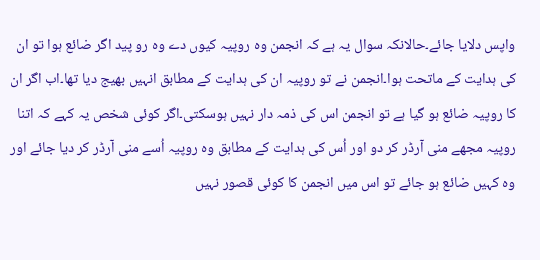واپس دلایا جائے۔حالانکہ سوال یہ ہے کہ انجمن وہ روپیہ کیوں دے وہ رو پید اگر ضائع ہوا تو ان کی ہدایت کے ماتحت ہوا۔انجمن نے تو روپیہ ان کی ہدایت کے مطابق انہیں بھیج دیا تھا۔اب اگر ان کا روپیہ ضائع ہو گیا ہے تو انجمن اس کی ذمہ دار نہیں ہوسکتی۔اگر کوئی شخص یہ کہے کہ اتنا روپیہ مجھے منی آرڈر کر دو اور اُس کی ہدایت کے مطابق وہ روپیہ اُسے منی آرڈر کر دیا جائے اور وہ کہیں ضائع ہو جائے تو اس میں انجمن کا کوئی قصور نہیں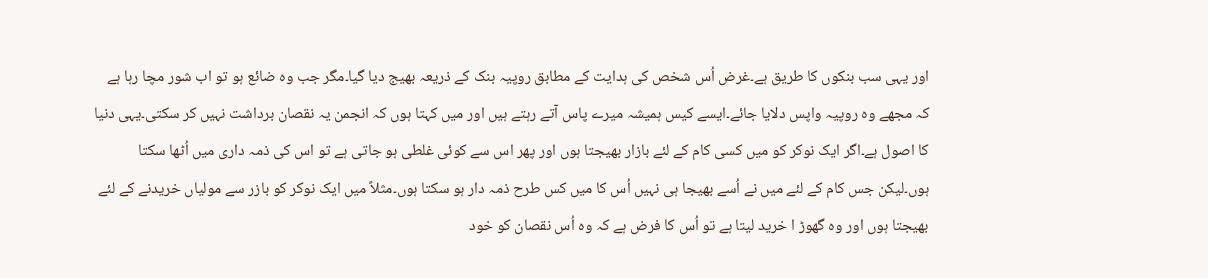اور یہی سب بنکوں کا طریق ہے۔غرض اُس شخص کی ہدایت کے مطابق روپیہ بنک کے ذریعہ بھیج دیا گیا۔مگر جب وہ ضائع ہو تو اب شور مچا رہا ہے کہ مجھے وہ روپیہ واپس دلایا جائے۔ایسے کیس ہمیشہ میرے پاس آتے رہتے ہیں اور میں کہتا ہوں کہ انجمن یہ نقصان برداشت نہیں کر سکتی۔یہی دنیا کا اصول ہے۔اگر ایک نوکر کو میں کسی کام کے لئے بازار بھیجتا ہوں اور پھر اس سے کوئی غلطی ہو جاتی ہے تو اس کی ذمہ داری میں اُٹھا سکتا ہوں۔لیکن جس کام کے لئے میں نے اُسے بھیجا ہی نہیں اُس کا میں کس طرح ذمہ دار ہو سکتا ہوں۔مثلاً میں ایک نوکر کو بازر سے مولیاں خریدنے کے لئے بھیجتا ہوں اور وہ گھوڑ ا خرید لیتا ہے تو اُس کا فرض ہے کہ وہ اُس نقصان کو خود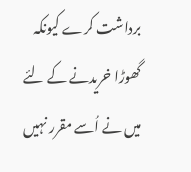برداشت کرے کیونکہ گھوڑا خریدنے کے لئے میں نے اُسے مقرر نہیں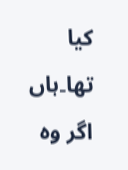کیا تھا۔ہاں اگر وہ